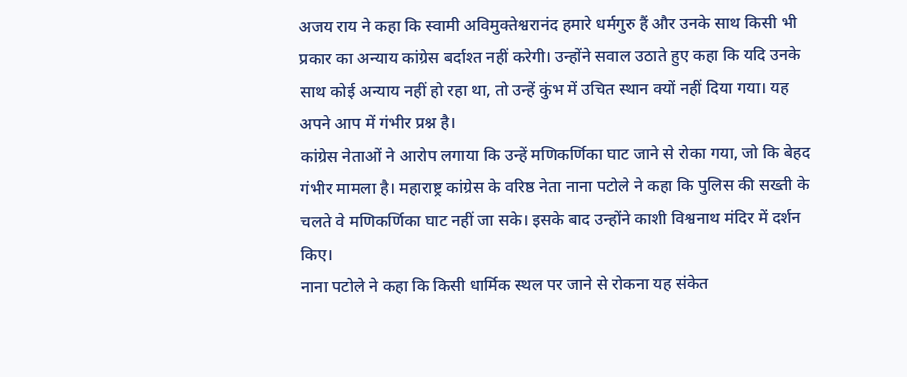अजय राय ने कहा कि स्वामी अविमुक्तेश्वरानंद हमारे धर्मगुरु हैं और उनके साथ किसी भी प्रकार का अन्याय कांग्रेस बर्दाश्त नहीं करेगी। उन्होंने सवाल उठाते हुए कहा कि यदि उनके साथ कोई अन्याय नहीं हो रहा था, तो उन्हें कुंभ में उचित स्थान क्यों नहीं दिया गया। यह अपने आप में गंभीर प्रश्न है।
कांग्रेस नेताओं ने आरोप लगाया कि उन्हें मणिकर्णिका घाट जाने से रोका गया, जो कि बेहद गंभीर मामला है। महाराष्ट्र कांग्रेस के वरिष्ठ नेता नाना पटोले ने कहा कि पुलिस की सख्ती के चलते वे मणिकर्णिका घाट नहीं जा सके। इसके बाद उन्होंने काशी विश्वनाथ मंदिर में दर्शन किए।
नाना पटोले ने कहा कि किसी धार्मिक स्थल पर जाने से रोकना यह संकेत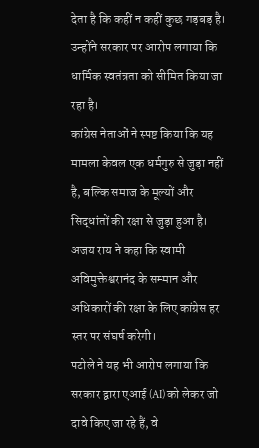देता है कि कहीं न कहीं कुछ गड़बड़ है। उन्होंने सरकार पर आरोप लगाया कि धार्मिक स्वतंत्रता को सीमित किया जा रहा है।
कांग्रेस नेताओं ने स्पष्ट किया कि यह मामला केवल एक धर्मगुरु से जुड़ा नहीं है, बल्कि समाज के मूल्यों और सिद्धांतों की रक्षा से जुड़ा हुआ है। अजय राय ने कहा कि स्वामी अविमुक्तेश्वरानंद के सम्मान और अधिकारों की रक्षा के लिए कांग्रेस हर स्तर पर संघर्ष करेगी।
पटोले ने यह भी आरोप लगाया कि सरकार द्वारा एआई (AI) को लेकर जो दावे किए जा रहे हैं, वे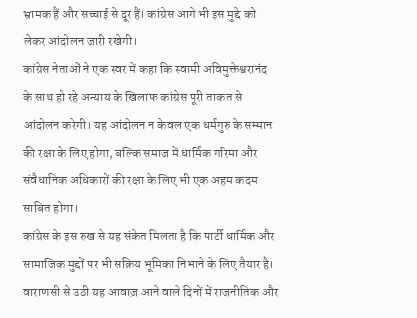भ्रामक हैं और सच्चाई से दूर हैं। कांग्रेस आगे भी इस मुद्दे को लेकर आंदोलन जारी रखेगी।
कांग्रेस नेताओं ने एक स्वर में कहा कि स्वामी अविमुक्तेश्वरानंद के साथ हो रहे अन्याय के खिलाफ कांग्रेस पूरी ताकत से आंदोलन करेगी। यह आंदोलन न केवल एक धर्मगुरु के सम्मान की रक्षा के लिए होगा, बल्कि समाज में धार्मिक गरिमा और संवैधानिक अधिकारों की रक्षा के लिए भी एक अहम कदम साबित होगा।
कांग्रेस के इस रुख से यह संकेत मिलता है कि पार्टी धार्मिक और सामाजिक मुद्दों पर भी सक्रिय भूमिका निभाने के लिए तैयार है। वाराणसी से उठी यह आवाज़ आने वाले दिनों में राजनीतिक और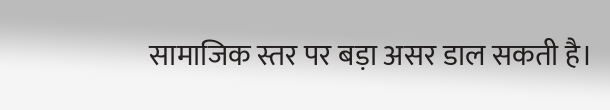सामाजिक स्तर पर बड़ा असर डाल सकती है।